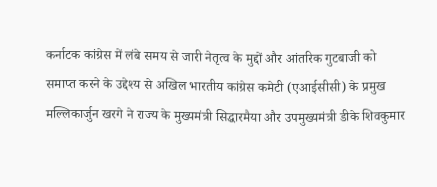कर्नाटक कांग्रेस में लंबे समय से जारी नेतृत्व के मुद्दों और आंतरिक गुटबाजी को समाप्त करने के उद्देश्य से अखिल भारतीय कांग्रेस कमेटी (एआईसीसी) के प्रमुख मल्लिकार्जुन खरगे ने राज्य के मुख्यमंत्री सिद्धारमैया और उपमुख्यमंत्री डीके शिवकुमार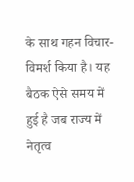के साथ गहन विचार-विमर्श किया है। यह बैठक ऐसे समय में हुई है जब राज्य में नेतृत्व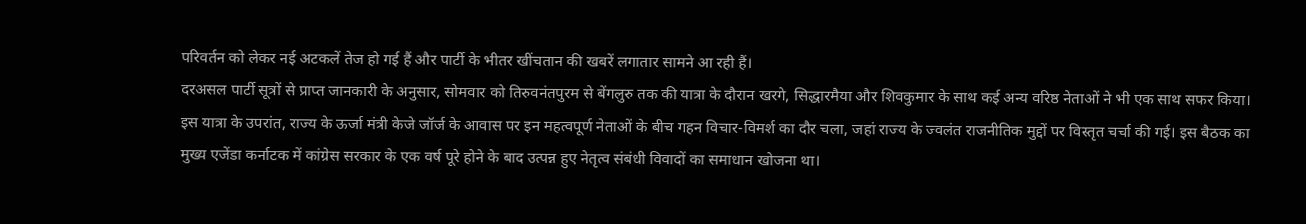परिवर्तन को लेकर नई अटकलें तेज हो गई हैं और पार्टी के भीतर खींचतान की खबरें लगातार सामने आ रही हैं।
दरअसल पार्टी सूत्रों से प्राप्त जानकारी के अनुसार, सोमवार को तिरुवनंतपुरम से बेंगलुरु तक की यात्रा के दौरान खरगे, सिद्धारमैया और शिवकुमार के साथ कई अन्य वरिष्ठ नेताओं ने भी एक साथ सफर किया। इस यात्रा के उपरांत, राज्य के ऊर्जा मंत्री केजे जॉर्ज के आवास पर इन महत्वपूर्ण नेताओं के बीच गहन विचार-विमर्श का दौर चला, जहां राज्य के ज्वलंत राजनीतिक मुद्दों पर विस्तृत चर्चा की गई। इस बैठक का मुख्य एजेंडा कर्नाटक में कांग्रेस सरकार के एक वर्ष पूरे होने के बाद उत्पन्न हुए नेतृत्व संबंधी विवादों का समाधान खोजना था।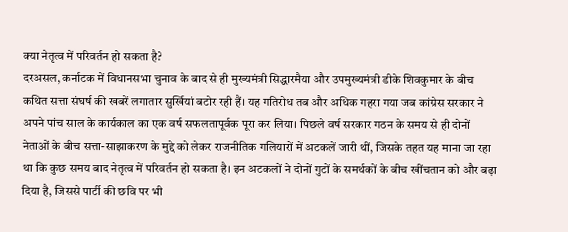क्या नेतृत्व में परिवर्तन हो सकता है?
दरअसल, कर्नाटक में विधानसभा चुनाव के बाद से ही मुख्यमंत्री सिद्धारमैया और उपमुख्यमंत्री डीके शिवकुमार के बीच कथित सत्ता संघर्ष की खबरें लगातार सुर्खियां बटोर रही हैं। यह गतिरोध तब और अधिक गहरा गया जब कांग्रेस सरकार ने अपने पांच साल के कार्यकाल का एक वर्ष सफलतापूर्वक पूरा कर लिया। पिछले वर्ष सरकार गठन के समय से ही दोनों नेताओं के बीच सत्ता-साझाकरण के मुद्दे को लेकर राजनीतिक गलियारों में अटकलें जारी थीं, जिसके तहत यह माना जा रहा था कि कुछ समय बाद नेतृत्व में परिवर्तन हो सकता है। इन अटकलों ने दोनों गुटों के समर्थकों के बीच खींचतान को और बढ़ा दिया है, जिससे पार्टी की छवि पर भी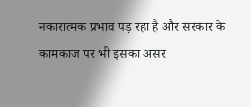नकारात्मक प्रभाव पड़ रहा है और सरकार के कामकाज पर भी इसका असर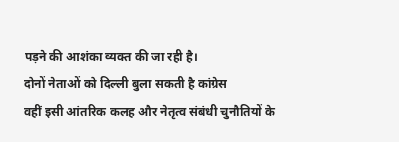पड़ने की आशंका व्यक्त की जा रही है।
दोनों नेताओं को दिल्ली बुला सकती है कांग्रेस
वहीं इसी आंतरिक कलह और नेतृत्व संबंधी चुनौतियों के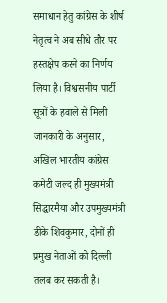समाधान हेतु कांग्रेस के शीर्ष नेतृत्व ने अब सीधे तौर पर हस्तक्षेप करने का निर्णय लिया है। विश्वसनीय पार्टी सूत्रों के हवाले से मिली जानकारी के अनुसार, अखिल भारतीय कांग्रेस कमेटी जल्द ही मुख्यमंत्री सिद्धारमैया और उपमुख्यमंत्री डीके शिवकुमार, दोनों ही प्रमुख नेताओं को दिल्ली तलब कर सकती है।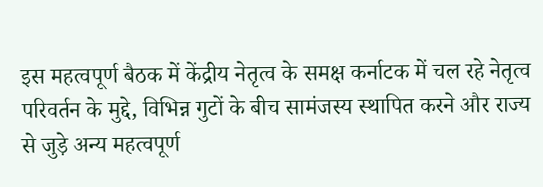इस महत्वपूर्ण बैठक में केंद्रीय नेतृत्व के समक्ष कर्नाटक में चल रहे नेतृत्व परिवर्तन के मुद्दे, विभिन्न गुटों के बीच सामंजस्य स्थापित करने और राज्य से जुड़े अन्य महत्वपूर्ण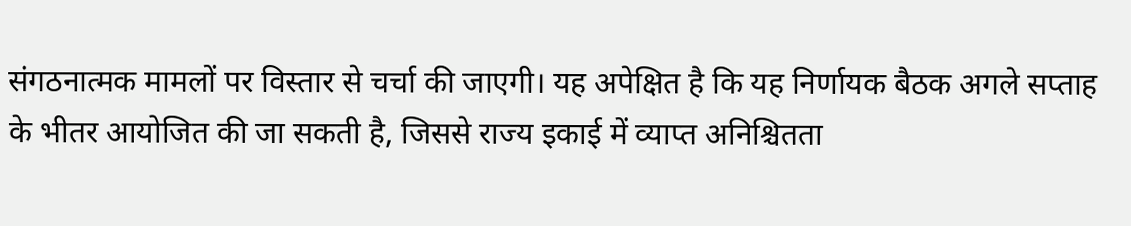संगठनात्मक मामलों पर विस्तार से चर्चा की जाएगी। यह अपेक्षित है कि यह निर्णायक बैठक अगले सप्ताह के भीतर आयोजित की जा सकती है, जिससे राज्य इकाई में व्याप्त अनिश्चितता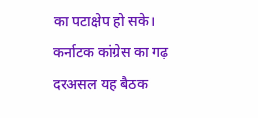का पटाक्षेप हो सके।
कर्नाटक कांग्रेस का गढ़
दरअसल यह बैठक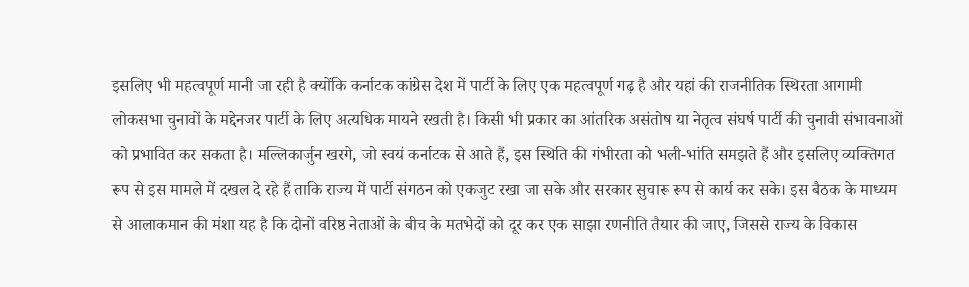इसलिए भी महत्वपूर्ण मानी जा रही है क्योंकि कर्नाटक कांग्रेस देश में पार्टी के लिए एक महत्वपूर्ण गढ़ है और यहां की राजनीतिक स्थिरता आगामी लोकसभा चुनावों के मद्देनजर पार्टी के लिए अत्यधिक मायने रखती है। किसी भी प्रकार का आंतरिक असंतोष या नेतृत्व संघर्ष पार्टी की चुनावी संभावनाओं को प्रभावित कर सकता है। मल्लिकार्जुन खरगे, जो स्वयं कर्नाटक से आते हैं, इस स्थिति की गंभीरता को भली-भांति समझते हैं और इसलिए व्यक्तिगत रूप से इस मामले में दखल दे रहे हैं ताकि राज्य में पार्टी संगठन को एकजुट रखा जा सके और सरकार सुचारू रूप से कार्य कर सके। इस बैठक के माध्यम से आलाकमान की मंशा यह है कि दोनों वरिष्ठ नेताओं के बीच के मतभेदों को दूर कर एक साझा रणनीति तैयार की जाए, जिससे राज्य के विकास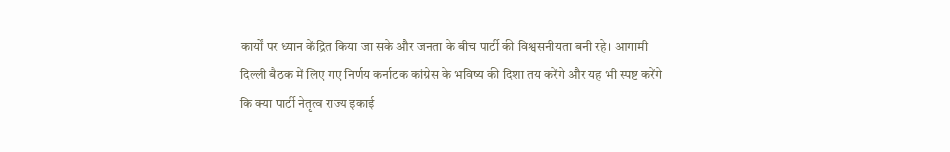कार्यों पर ध्यान केंद्रित किया जा सके और जनता के बीच पार्टी की विश्वसनीयता बनी रहे। आगामी दिल्ली बैठक में लिए गए निर्णय कर्नाटक कांग्रेस के भविष्य की दिशा तय करेंगे और यह भी स्पष्ट करेंगे कि क्या पार्टी नेतृत्व राज्य इकाई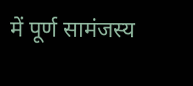में पूर्ण सामंजस्य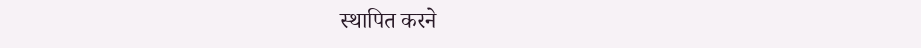स्थापित करने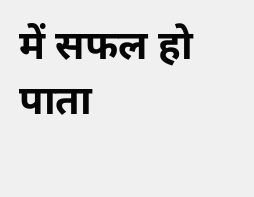में सफल हो पाता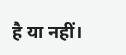है या नहीं।